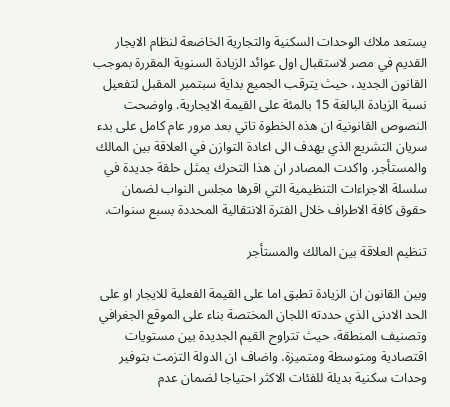يستعد ملاك الوحدات السكنية والتجارية الخاضعة لنظام الايجار القديم في مصر لاستقبال اول عوائد الزيادة السنوية المقررة بموجب القانون الجديد، حيث يترقب الجميع بداية سبتمبر المقبل لتفعيل نسبة الزيادة البالغة 15 بالمئة على القيمة الايجارية. واوضحت النصوص القانونية ان هذه الخطوة تاتي بعد مرور عام كامل على بدء سريان التشريع الذي يهدف الى اعادة التوازن في العلاقة بين المالك والمستأجر. واكدت المصادر ان هذا التحرك يمثل حلقة جديدة في سلسلة الاجراءات التنظيمية التي اقرها مجلس النواب لضمان حقوق كافة الاطراف خلال الفترة الانتقالية المحددة بسبع سنوات.

تنظيم العلاقة بين المالك والمستأجر

وبين القانون ان الزيادة تطبق اما على القيمة الفعلية للايجار او على الحد الادنى الذي حددته اللجان المختصة بناء على الموقع الجغرافي وتصنيف المنطقة، حيث تتراوح القيم الجديدة بين مستويات اقتصادية ومتوسطة ومتميزة. واضاف ان الدولة التزمت بتوفير وحدات سكنية بديلة للفئات الاكثر احتياجا لضمان عدم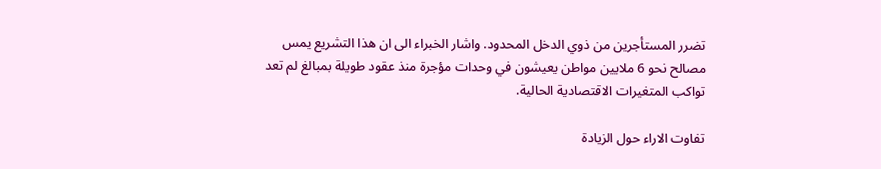تضرر المستأجرين من ذوي الدخل المحدود. واشار الخبراء الى ان هذا التشريع يمس مصالح نحو 6 ملايين مواطن يعيشون في وحدات مؤجرة منذ عقود طويلة بمبالغ لم تعد تواكب المتغيرات الاقتصادية الحالية.

تفاوت الاراء حول الزيادة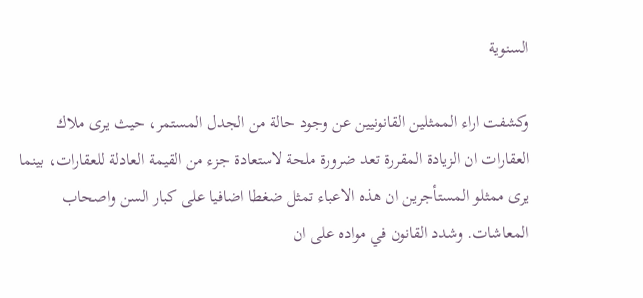السنوية

وكشفت اراء الممثلين القانونيين عن وجود حالة من الجدل المستمر، حيث يرى ملاك العقارات ان الزيادة المقررة تعد ضرورة ملحة لاستعادة جزء من القيمة العادلة للعقارات، بينما يرى ممثلو المستأجرين ان هذه الاعباء تمثل ضغطا اضافيا على كبار السن واصحاب المعاشات. وشدد القانون في مواده على ان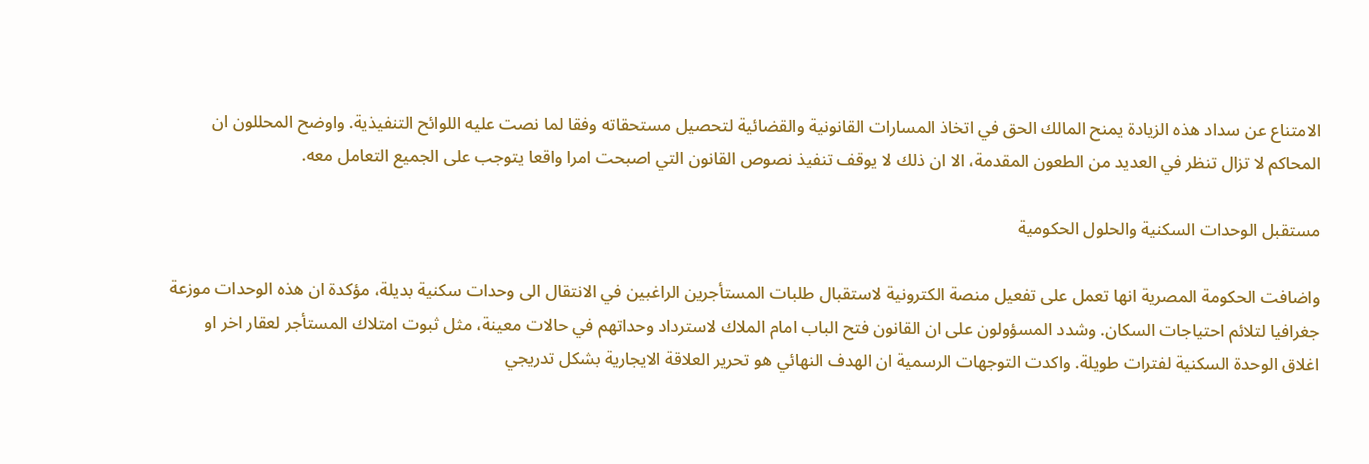الامتناع عن سداد هذه الزيادة يمنح المالك الحق في اتخاذ المسارات القانونية والقضائية لتحصيل مستحقاته وفقا لما نصت عليه اللوائح التنفيذية. واوضح المحللون ان المحاكم لا تزال تنظر في العديد من الطعون المقدمة، الا ان ذلك لا يوقف تنفيذ نصوص القانون التي اصبحت امرا واقعا يتوجب على الجميع التعامل معه.

مستقبل الوحدات السكنية والحلول الحكومية

واضافت الحكومة المصرية انها تعمل على تفعيل منصة الكترونية لاستقبال طلبات المستأجرين الراغبين في الانتقال الى وحدات سكنية بديلة، مؤكدة ان هذه الوحدات موزعة جغرافيا لتلائم احتياجات السكان. وشدد المسؤولون على ان القانون فتح الباب امام الملاك لاسترداد وحداتهم في حالات معينة، مثل ثبوت امتلاك المستأجر لعقار اخر او اغلاق الوحدة السكنية لفترات طويلة. واكدت التوجهات الرسمية ان الهدف النهائي هو تحرير العلاقة الايجارية بشكل تدريجي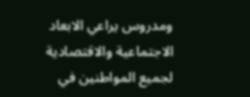ومدروس يراعي الابعاد الاجتماعية والاقتصادية لجميع المواطنين في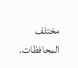مختلف المحافظات.